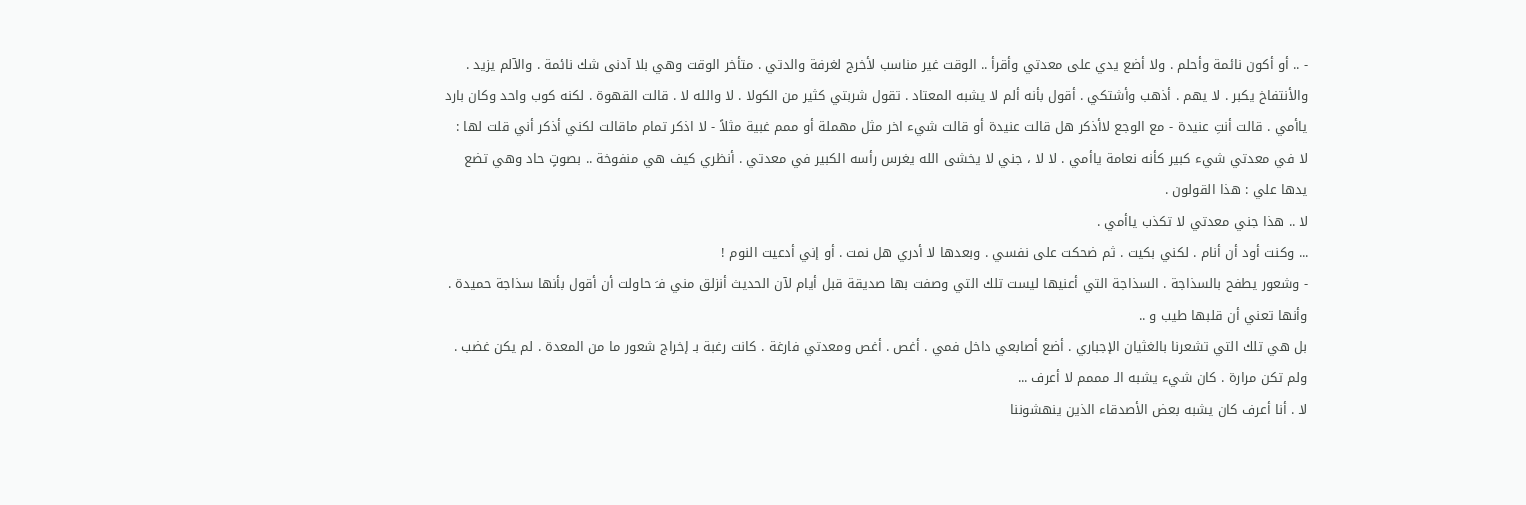- .. أو أكون نائمة وأحلم . ولا أضع يدي على معدتي وأقرأ .. الوقت غير مناسب لأخرج لغرفة والدتي . متأخر الوقت وهي بلا آدنى شك نائمة . والآلم يزيد . والأنتفاخ يكبر . لا يهم . أذهب وأشتكي . أقول بأنه ألم لا يشبه المعتاد . تقول شربتي كثير من الكولا . لا والله لا . قالت القهوة . لكنه كوب واحد وكان بارد ياأمي . قالت أنتِ عنيدة - مع الوجع لاأذكر هل قالت عنيدة أو قالت شيء اخر مثل مهملة أو ممم غبية مثلاً - لا اذكر تمام ماقالت لكني أذكر أني قلت لها : لا في معدتي شيء كبير كأنه نعامة ياأمي . لا لا ، جني لا يخشى الله يغرس رأسه الكبير في معدتي . أنظري كيف هي منفوخة .. بصوتٍ حاد وهي تضع يدها علي : هذا القولون .
لا .. هذا جني معدتي لا تكذب ياأمي .
... وكنت أود أن أنام . لكني بكيت . ثم ضحكت على نفسي . وبعدها لا أدري هل نمت . أو إني أدعيت النوم !
- وشعور يطفح بالسذاجة . السذاجة التي أعنيها ليست تلك التي وصفت بها صديقة قبل أيام لآن الحديث أنزلق مني فـَ حاولت أن أقول بأنها سذاجة حميدة . وأنها تعني أن قلبها طيب و ..
بل هي تلك التي تشعرنا بالغثيان الإجباري . أضع أصابعي داخل فمي . أغص . أغص ومعدتي فارغة . كانت رغبة بـ إخراج شعور ما من المعدة . لم يكن غضب . ولم تكن مرارة . كان شيء يشبه الـ مممم لا أعرف ...
لا . أنا أعرف كان يشبه بعض الأصدقاء الذين ينهشوننا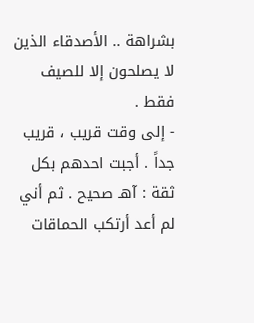بشراهة .. الأصدقاء الذين لا يصلحون إلا للصيف فقط .
- إلى وقت قريب ، قريب جداً . أجبت احدهم بكل ثقة : آهـ صحيح . ثم أني لم أعد أرتكب الحماقات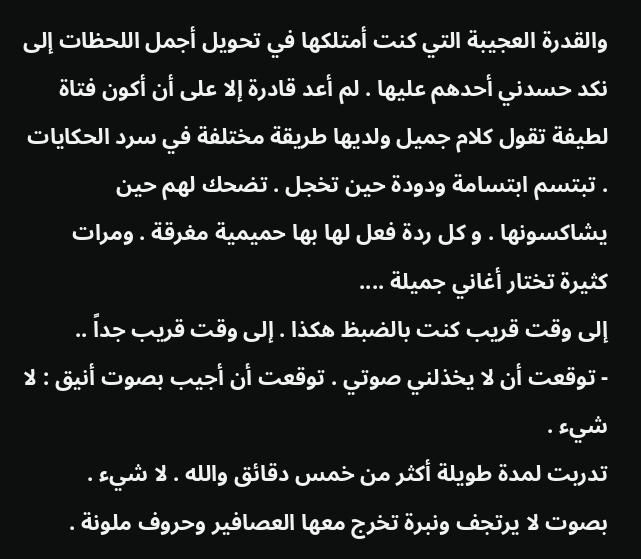والقدرة العجيبة التي كنت أمتلكها في تحويل أجمل اللحظات إلى نكد حسدني أحدهم عليها . لم أعد قادرة إلا على أن أكون فتاة لطيفة تقول كلام جميل ولديها طريقة مختلفة في سرد الحكايات . تبتسم ابتسامة ودودة حين تخجل . تضحك لهم حين يشاكسونها . و كل ردة فعل لها بها حميمية مغرقة . ومرات كثيرة تختار أغاني جميلة ....
إلى وقت قريب كنت بالضبظ هكذا . إلى وقت قريب جداً ..
- توقعت أن لا يخذلني صوتي . توقعت أن أجيب بصوت أنيق : لا شيء .
تدربت لمدة طويلة أكثر من خمس دقائق والله . لا شيء . بصوت لا يرتجف ونبرة تخرج معها العصافير وحروف ملونة .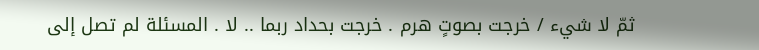ثمّ لا شيء / خرجت بصوتٍ هرم . خرجت بحداد ربما .. لا . المسئلة لم تصل إلى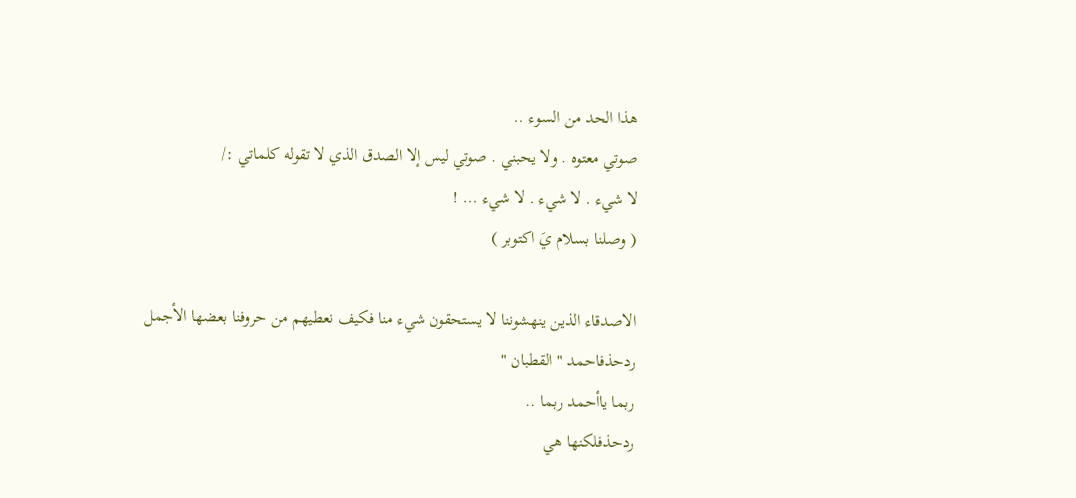هذا الحد من السوء ..
صوتي معتوه . ولا يحبني . صوتي ليس إلا الصدق الذي لا تقوله كلماتي :/
لا شيء . لا شيء . لا شيء ... !
( وصلنا بسلام يَ اكتوبر )

الاصدقاء الذين ينهشوننا لا يستحقون شيء منا فكيف نعطيهم من حروفنا بعضها الأجمل
ردحذفاحمد " القطبان "
ربما ياأحمد ربما ..
ردحذفلكنها هي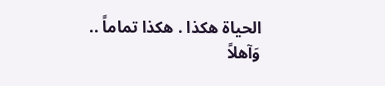الحياة هكذا . هكذا تماماً ..
وَآهلاً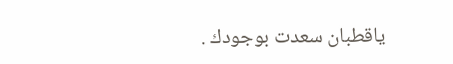ياقطبان سعدت بوجودك .